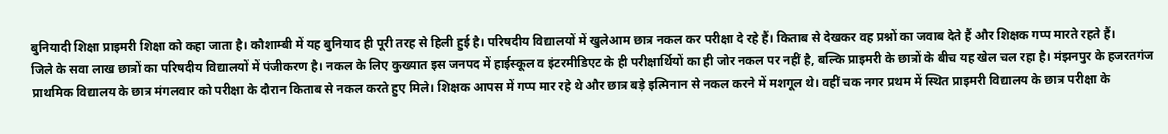बुनियादी शिक्षा प्राइमरी शिक्षा को कहा जाता है। कौशाम्बी में यह बुनियाद ही पूरी तरह से हिली हुई है। परिषदीय विद्यालयों में खुलेआम छात्र नकल कर परीक्षा दे रहे हैं। किताब से देखकर वह प्रश्नों का जवाब देते हैं और शिक्षक गप्प मारते रहते हैं।
जिले के सवा लाख छात्रों का परिषदीय विद्यालयों में पंजीकरण है। नकल के लिए कुख्यात इस जनपद में हाईस्कूल व इंटरमीडिएट के ही परीक्षार्थियों का ही जोर नकल पर नहीं है, बल्कि प्राइमरी के छात्रों के बीच यह खेल चल रहा है। मंझनपुर के हजरतगंज प्राथमिक विद्यालय के छात्र मंगलवार को परीक्षा के दौरान किताब से नकल करते हुए मिले। शिक्षक आपस में गप्प मार रहे थे और छात्र बड़े इत्मिनान से नकल करने में मशगूल थे। वहीं चक नगर प्रथम में स्थित प्राइमरी विद्यालय के छात्र परीक्षा के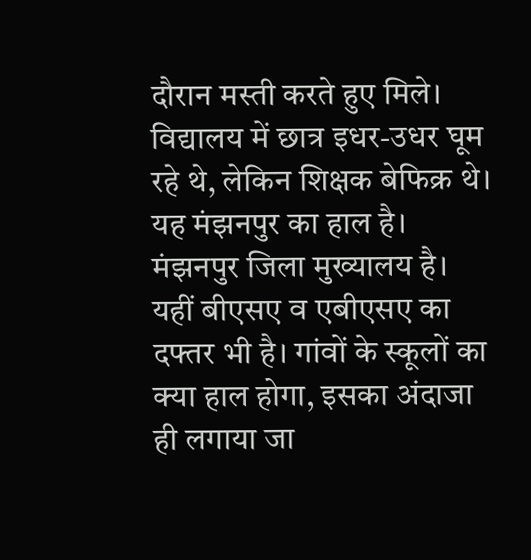दौरान मस्ती करते हुए मिले। विद्यालय में छात्र इधर-उधर घूम रहे थे, लेकिन शिक्षक बेफिक्र थे। यह मंझनपुर का हाल है। मंझनपुर जिला मुख्यालय है।
यहीं बीएसए व एबीएसए का दफ्तर भी है। गांवों के स्कूलों का क्या हाल होगा, इसका अंदाजा ही लगाया जा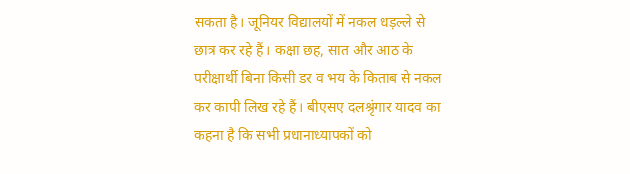सकता है। जूनियर विद्यालयों में नकल धड़ल्ले से छात्र कर रहे हैं। कक्षा छह, सात और आठ के परीक्षार्थी बिना किसी डर व भय के किताब से नकल कर कापी लिख रहे हैं। बीएसए दलश्रृंगार यादव का कहना है कि सभी प्रधानाध्यापकों को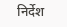निर्देश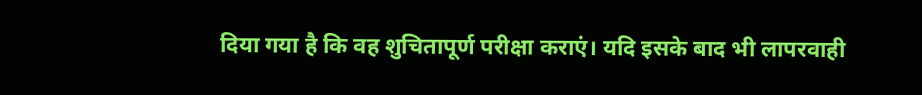दिया गया है कि वह शुचितापूर्ण परीक्षा कराएं। यदि इसके बाद भी लापरवाही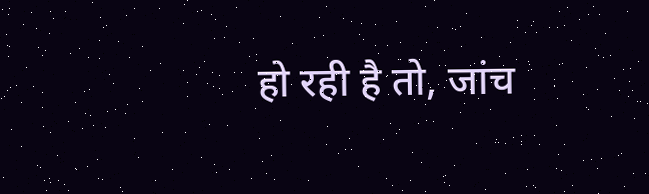हो रही है तो, जांच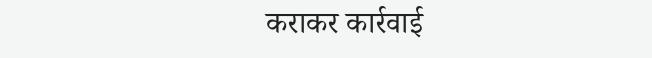कराकर कार्रवाई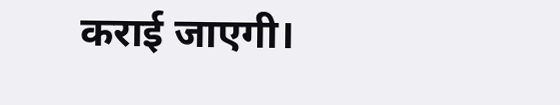कराई जाएगी।